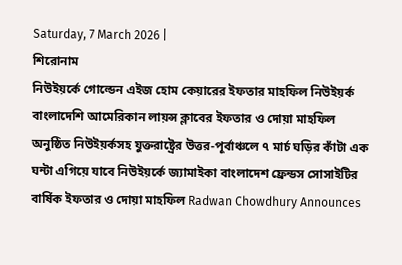Saturday, 7 March 2026 |
শিরোনাম
নিউইয়র্কে গোল্ডেন এইজ হোম কেয়ারের ইফতার মাহফিল নিউইয়র্ক বাংলাদেশি আমেরিকান লায়ন্স ক্লাবের ইফতার ও দোয়া মাহফিল অনুষ্ঠিত নিউইয়র্কসহ যুক্তরাষ্ট্রের উত্তর-পূর্বাঞ্চলে ৭ মার্চ ঘড়ির কাঁটা এক ঘন্টা এগিয়ে যাবে নিউইয়র্কে জ্যামাইকা বাংলাদেশ ফ্রেন্ডস সোসাইটির বার্ষিক ইফতার ও দোয়া মাহফিল Radwan Chowdhury Announces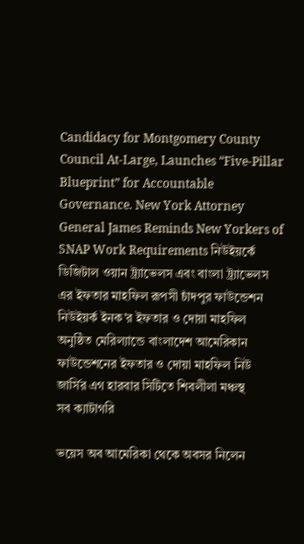Candidacy for Montgomery County Council At-Large, Launches “Five-Pillar Blueprint” for Accountable Governance. New York Attorney General James Reminds New Yorkers of SNAP Work Requirements নিউইয়র্কে ডিজিটাল ওয়ান ট্র্যাভেলস এবং বাংলা ট্র্যাভেলস এর ইফতার মাহফিল রূপসী চাঁদপুর ফাউন্ডেশন নিউইয়র্ক ইনক’র ইফতার ও দোয়া মাহফিল অনুষ্ঠিত মেরিল্যান্ডে বাংলাদেশ আমেরিকান ফাউন্ডেশনের ইফতার ও দোয়া মাহফিল নিউ জার্সির এগ হারবার সিটিতে শিবলীলা মঞ্চস্থ
সব ক্যাটাগরি

ভয়েস অব আমেরিকা থেকে অবসর নিলেন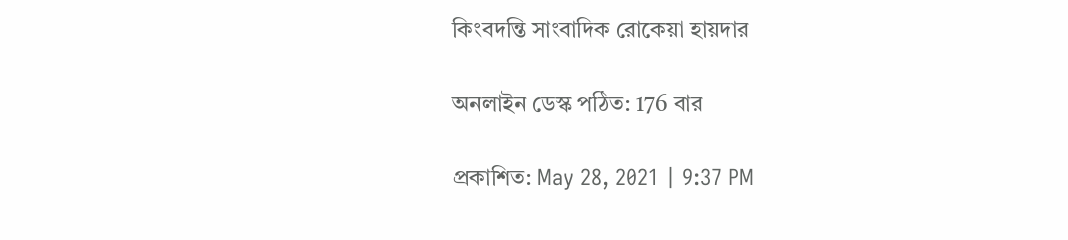কিংবদন্তি সাংবাদিক রোকেয়া হায়দার

অনলাইন ডেস্ক পঠিত: 176 বার

প্রকাশিত: May 28, 2021 | 9:37 PM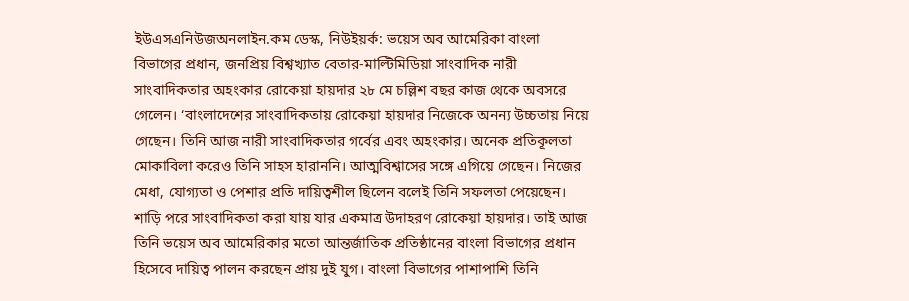ইউএসএনিউজঅনলাইন.কম ডেস্ক, নিউইয়র্ক: ভয়েস অব আমেরিকা বাংলা বিভাগের প্রধান, জনপ্রিয় বিশ্বখ্যাত বেতার-মাল্টিমিডিয়া সাংবাদিক নারী সাংবাদিকতার অহংকার রোকেয়া হায়দার ২৮ মে চল্লিশ বছর কাজ থেকে অবসরে গেলেন। ‘বাংলাদেশের সাংবাদিকতায় রোকেয়া হায়দার নিজেকে অনন্য উচ্চতায় নিয়ে গেছেন। তিনি আজ নারী সাংবাদিকতার গর্বের এবং অহংকার। অনেক প্রতিকূলতা মোকাবিলা করেও তিনি সাহস হারাননি। আত্মবিশ্বাসের সঙ্গে এগিয়ে গেছেন। নিজের মেধা, যোগ্যতা ও পেশার প্রতি দায়িত্বশীল ছিলেন বলেই তিনি সফলতা পেয়েছেন। শাড়ি পরে সাংবাদিকতা করা যায় যার একমাত্র উদাহরণ রোকেয়া হায়দার। তাই আজ তিনি ভয়েস অব আমেরিকার মতো আন্তর্জাতিক প্রতিষ্ঠানের বাংলা বিভাগের প্রধান হিসেবে দায়িত্ব পালন করছেন প্রায় দুই যুগ। বাংলা বিভাগের পাশাপাশি তিনি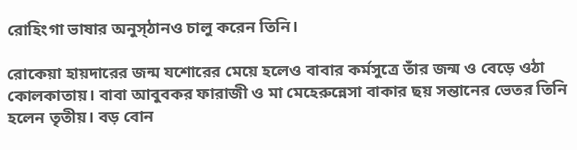রোহিংগা ভাষার অনুস্ঠানও চালু করেন তিনি।

রোকেয়া হায়দারের জন্ম যশোরের মেয়ে হলেও বাবার কর্মসুত্রে তাঁর জন্ম ও বেড়ে ওঠা কোলকাতায়। বাবা আবুবকর ফারাজী ও মা মেহেরুন্নেসা বাকার ছয় সন্তানের ভেতর তিনি হলেন তৃতীয়। বড় বোন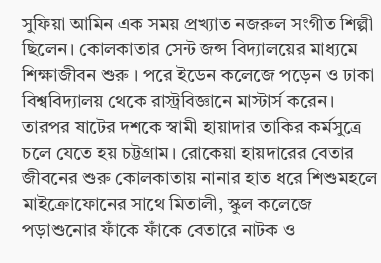সুফিয়া আমিন এক সময় প্রখ্যাত নজরুল সংগীত শিল্পী ছিলেন। কোলকাতার সেন্ট জন্স বিদ্যালয়ের মাধ্যমে শিক্ষাজীবন শুরু । পরে ইডেন কলেজে পড়েন ও ঢাকা বিশ্ববিদ্যালয় থেকে রাস্ট্রবিজ্ঞানে মাস্টার্স করেন। তারপর ষাটের দশকে স্বামী হায়াদার তাকির কর্মসুত্রে চলে যেতে হয় চট্টগ্রাম। রোকেয়া হায়দারের বেতার জীবনের শুরু কোলকাতায় নানার হাত ধরে শিশুমহলে মাইক্রোফোনের সাথে মিতালী, স্কুল কলেজে পড়াশুনোর ফাঁকে ফাঁকে বেতারে নাটক ও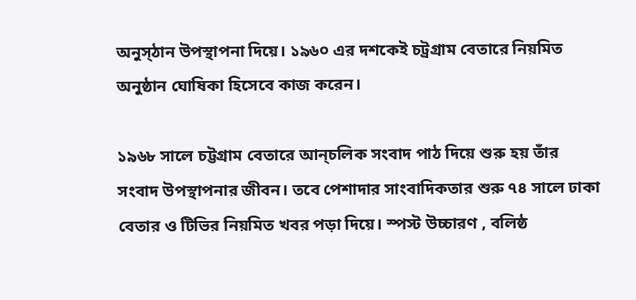অনুস্ঠান উপস্থাপনা দিয়ে। ১৯৬০ এর দশকেই চট্রগ্রাম বেতারে নিয়মিত অনুষ্ঠান ঘোষিকা হিসেবে কাজ করেন।

১৯৬৮ সালে চট্টগ্রাম বেতারে আন্চলিক সংবাদ পাঠ দিয়ে শুরু হয় তাঁর সংবাদ উপস্থাপনার জীবন। তবে পেশাদার সাংবাদিকতার শুরু ৭৪ সালে ঢাকা বেতার ও টিভির নিয়মিত খবর পড়া দিয়ে। স্পস্ট উচ্চারণ , বলিষ্ঠ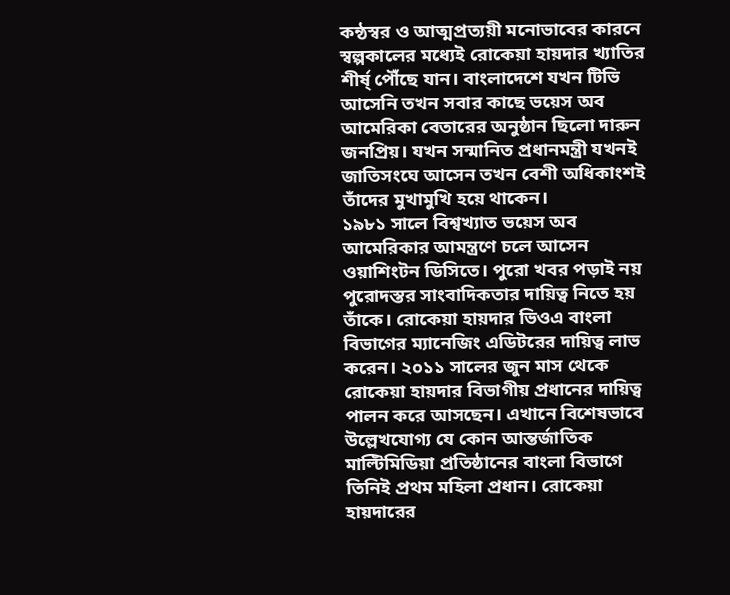কন্ঠস্বর ও আত্মপ্রত্যয়ী মনোভাবের কারনে স্বল্পকালের মধ্যেই রোকেয়া হায়দার খ্যাতির শীর্ষ্ পৌঁছে যান। বাংলাদেশে যখন টিভি আসেনি তখন সবার কাছে ভয়েস অব আমেরিকা বেতারের অনুষ্ঠান ছিলো দারুন জনপ্রিয়। যখন সন্মানিত প্রধানমন্ত্রী যখনই জাতিসংঘে আসেন তখন বেশী অধিকাংশই তাঁদের মুখামুখি হয়ে থাকেন।
১৯৮১ সালে বিশ্বখ্যাত ভয়েস অব আমেরিকার আমন্ত্রণে চলে আসেন ওয়াশিংটন ডিসিতে। পুরো খবর পড়াই নয় পুরোদস্তর সাংবাদিকতার দায়িত্ব নিতে হয় তাঁকে। রোকেয়া হায়দার ভিওএ বাংলা বিভাগের ম্যানেজিং এডিটরের দায়িত্ব লাভ করেন। ২০১১ সালের জুন মাস থেকে রোকেয়া হায়দার বিভাগীয় প্রধানের দায়িত্ব পালন করে আসছেন। এখানে বিশেষভাবে উল্লেখযোগ্য যে কোন আন্তর্জাতিক মাল্টিমিডিয়া প্রতিষ্ঠানের বাংলা বিভাগে তিনিই প্রথম মহিলা প্রধান। রোকেয়া হায়দারের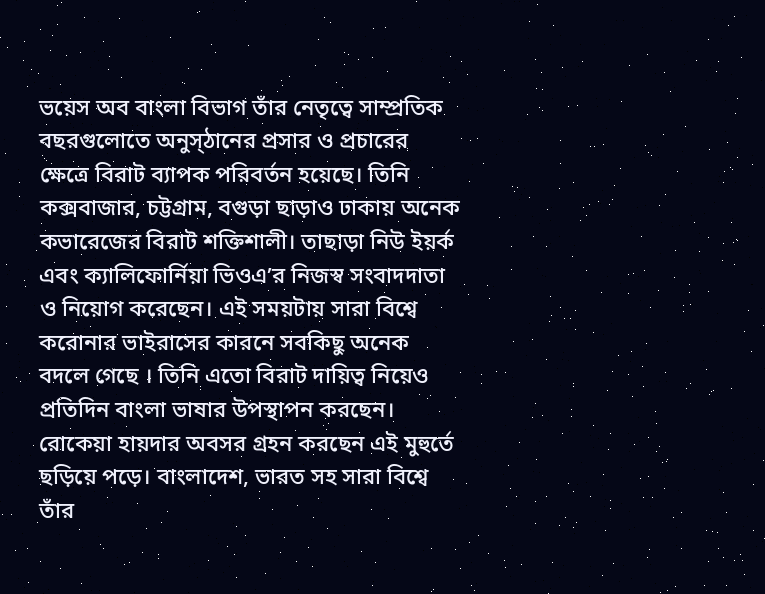ভয়েস অব বাংলা বিভাগ তাঁর নেতৃত্বে সাম্প্রতিক বছরগুলোতে অনুস্ঠানের প্রসার ও প্রচারের ক্ষেত্রে বিরাট ব্যাপক পরিবর্তন হয়েছে। তিনি কক্সবাজার, চট্টগ্রাম, বগুড়া ছাড়াও ঢাকায় অনেক কভারেজের বিরাট শক্তিশালী। তাছাড়া নিউ ইয়র্ক এবং ক্যালিফোর্নিয়া ভিওএ’র নিজস্ব সংবাদদাতা ও নিয়োগ করেছেন। এই সময়টায় সারা বিশ্বে করোনার ভাইরাসের কারনে সবকিছু অনেক বদলে গেছে । তিনি এতো বিরাট দায়িত্ব নিয়েও প্রতিদিন বাংলা ভাষার উপস্থাপন করছেন।
রোকেয়া হায়দার অবসর গ্রহন করছেন এই মুহুর্তে ছড়িয়ে পড়ে। বাংলাদেশ, ভারত সহ সারা বিশ্বে তাঁর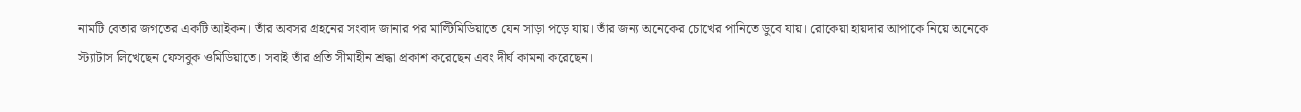নামটি বেতার জগতের একটি আইকন। তাঁর অবসর গ্রহনের সংবাদ জানার পর মাল্টিমিডিয়াতে যেন সাড়া পড়ে যায়। তাঁর জন্য অনেকের চোখের পানিতে ডুবে যায়। রোকেয়া হায়দার আপাকে নিয়ে অনেকে স্ট্যাটাস লিখেছেন ফেসবুক ওমিডিয়াতে। সবাই তাঁর প্রতি সীমাহীন শ্রদ্ধা প্রকাশ করেছেন এবং দীর্ঘ কামনা করেছেন।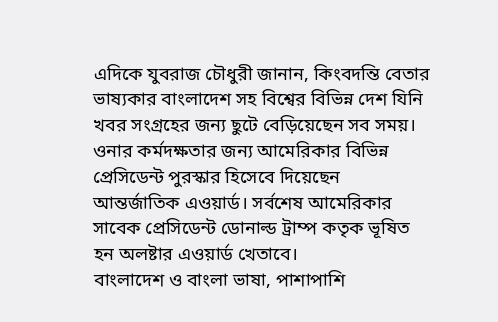এদিকে যুবরাজ চৌধুরী জানান, কিংবদন্তি বেতার ভাষ্যকার বাংলাদেশ সহ বিশ্বের বিভিন্ন দেশ যিনি খবর সংগ্রহের জন্য ছুটে বেড়িয়েছেন সব সময়। ওনার কর্মদক্ষতার জন্য আমেরিকার বিভিন্ন প্রেসিডেন্ট পুরস্কার হিসেবে দিয়েছেন আন্তর্জাতিক এওয়ার্ড। সর্বশেষ আমেরিকার সাবেক প্রেসিডেন্ট ডোনাল্ড ট্রাম্প কতৃক ভূষিত হন অলষ্টার এওয়ার্ড খেতাবে।
বাংলাদেশ ও বাংলা ভাষা, পাশাপাশি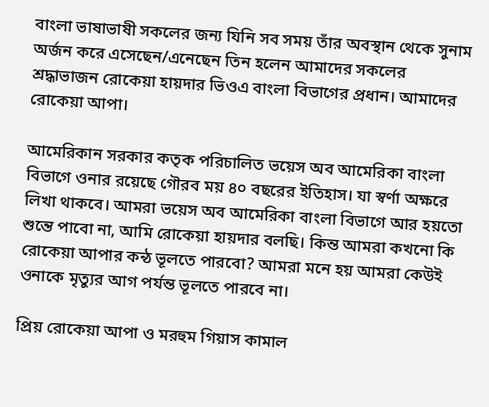বাংলা ভাষাভাষী সকলের জন্য যিনি সব সময় তাঁর অবস্থান থেকে সুনাম অর্জন করে এসেছেন/এনেছেন তিন হলেন আমাদের সকলের শ্রদ্ধাভাজন রোকেয়া হায়দার ভিওএ বাংলা বিভাগের প্রধান। আমাদের রোকেয়া আপা।

আমেরিকান সরকার কতৃক পরিচালিত ভয়েস অব আমেরিকা বাংলা বিভাগে ওনার রয়েছে গৌরব ময় ৪০ বছরের ইতিহাস। যা স্বর্ণা অক্ষরে লিখা থাকবে। আমরা ভয়েস অব আমেরিকা বাংলা বিভাগে আর হয়তো শুন্তে পাবো না, আমি রোকেয়া হায়দার বলছি। কিন্ত আমরা কখনো কি রোকেয়া আপার কন্ঠ ভূলতে পারবো? আমরা মনে হয় আমরা কেউই ওনাকে মৃত্যুর আগ পর্যন্ত ভূলতে পারবে না।

প্রিয় রোকেয়া আপা ও মরহুম গিয়াস কামাল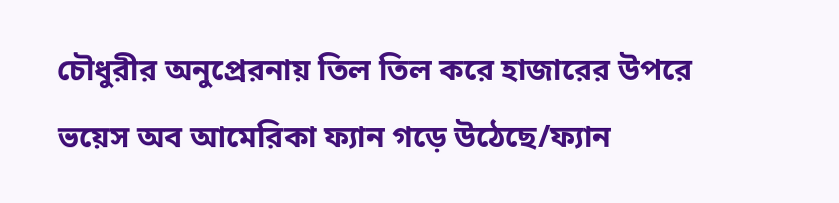চৌধুরীর অনুপ্রেরনায় তিল তিল করে হাজারের উপরে ভয়েস অব আমেরিকা ফ্যান গড়ে উঠেছে/ফ্যান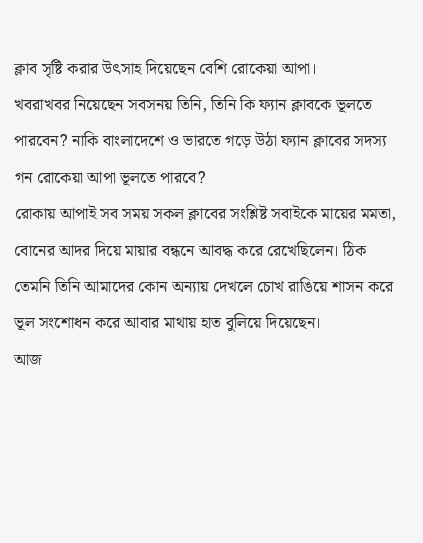ক্লাব সৃষ্টি করার উৎসাহ দিয়েছেন বেশি রোকেয়া আপা।
খবরাখবর নিয়েছেন সবসনয় তিনি, তিনি কি ফ্যান ক্লাবকে ভূলতে পারবেন? নাকি বাংলাদেশে ও ভারতে গড়ে উঠা ফ্যান ক্লাবের সদস্য গন রোকেয়া আপা ভূলতে পারবে?
রোকায় আপাই সব সময় সকল ক্লাবের সংশ্লিষ্ট সবাইকে মায়ের মমতা, বোনের আদর দিয়ে মায়ার বন্ধনে আবদ্ধ করে রেখেছিলেন। ঠিক তেমনি তিনি আমাদের কোন অন্যায় দেখলে চোখ রাঙিয়ে শাসন করে ভূল সংশোধন করে আবার মাথায় হাত বুলিয়ে দিয়েছেন।
আজ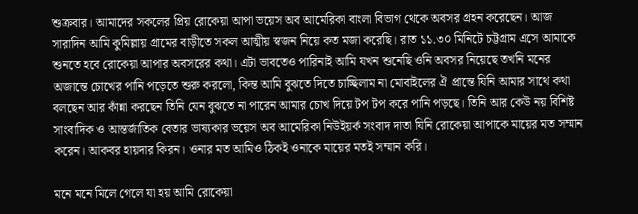শুক্রবার। আমাদের সকলের প্রিয় রোকেয়া আপা ভয়েস অব আমেরিকা বাংলা বিভাগ থেকে অবসর গ্রহন করেছেন। আজ সারাদিন আমি কুমিল্লায় গ্রামের বাড়ীতে সকল আত্মীয় স্বজন নিয়ে কত মজা করেছি। রাত ১১.৩০ মিনিটে চট্টগ্রাম এসে আমাকে শুনতে হবে রোকেয়া আপার অবসরের কথা। এটা ভাবতেও পারিনাই আমি যখন শুনেছি ওনি অবসর নিয়েছে তখনি মনের অজান্তে চোখের পানি পড়েতে শুরু করলো, কিন্ত আমি বুঝতে দিতে চাচ্ছিলাম না মোবাইলের ঐ প্রান্তে যিনি আমার সাথে কথা বলছেন আর কাঁন্না করছেন তিনি যেন বুঝতে না পারেন আমার চোখ দিয়ে টপ টপ করে পানি পড়ছে। তিনি আর কেউ নয় বিশিষ্ট সাংবাদিক ও আন্তর্জাতিক বেতার ভাষ্যকার ভয়েস অব আমেরিকা নিউইয়র্ক সংবাদ দাতা যিনি রোকেয়া আপাকে মায়ের মত সম্মান করেন। আকবর হায়দার কিরন। ওনার মত আমিও ঠিকই ওনাকে মায়ের মতই সম্মান করি।

মনে মনে মিলে গেলে যা হয় আমি রোকেয়া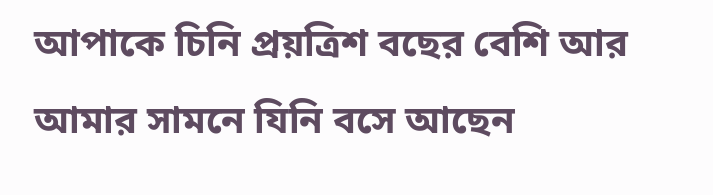আপাকে চিনি প্রয়ত্রিশ বছের বেশি আর আমার সামনে যিনি বসে আছেন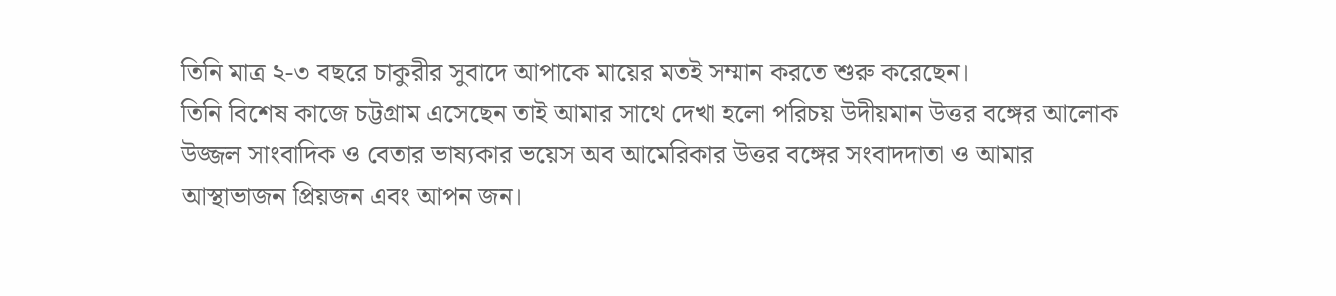তিনি মাত্র ২-৩ বছরে চাকুরীর সুবাদে আপাকে মায়ের মতই সম্মান করতে শুরু করেছেন।
তিনি বিশেষ কাজে চট্টগ্রাম এসেছেন তাই আমার সাথে দেখা হলো পরিচয় উদীয়মান উত্তর বঙ্গের আলোক উজ্জল সাংবাদিক ও বেতার ভাষ্যকার ভয়েস অব আমেরিকার উত্তর বঙ্গের সংবাদদাতা ও আমার আস্থাভাজন প্রিয়জন এবং আপন জন।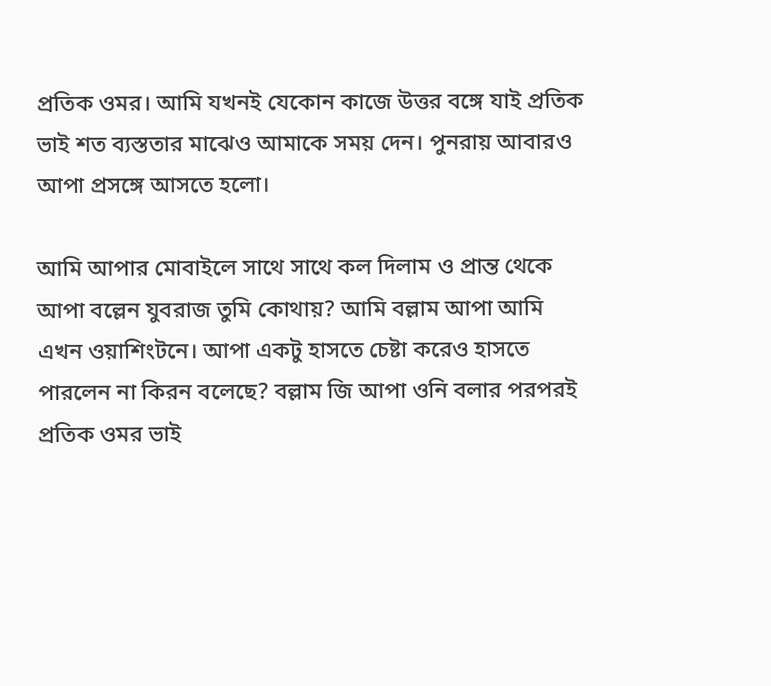প্রতিক ওমর। আমি যখনই যেকোন কাজে উত্তর বঙ্গে যাই প্রতিক ভাই শত ব্যস্ততার মাঝেও আমাকে সময় দেন। পুনরায় আবারও আপা প্রসঙ্গে আসতে হলো।

আমি আপার মোবাইলে সাথে সাথে কল দিলাম ও প্রান্ত থেকে আপা বল্লেন যুবরাজ তুমি কোথায়? আমি বল্লাম আপা আমি এখন ওয়াশিংটনে। আপা একটু হাসতে চেষ্টা করেও হাসতে পারলেন না কিরন বলেছে? বল্লাম জি আপা ওনি বলার পরপরই প্রতিক ওমর ভাই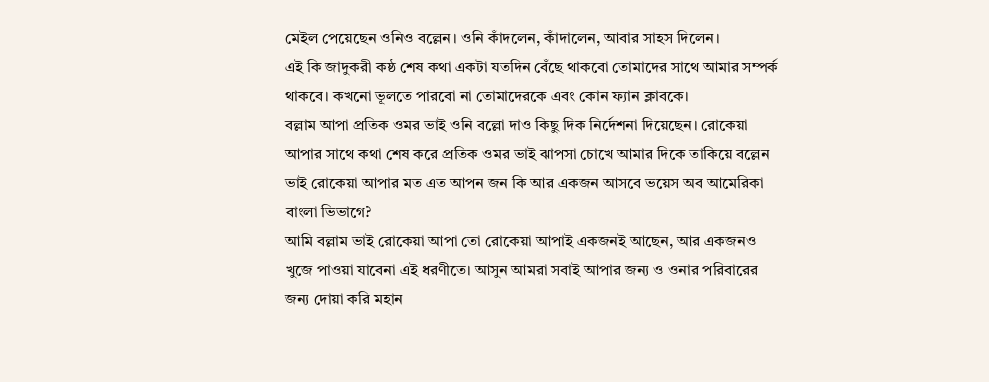মেইল পেয়েছেন ওনিও বল্লেন। ওনি কাঁদলেন, কাঁদালেন, আবার সাহস দিলেন।
এই কি জাদুকরী কষ্ঠ শেষ কথা একটা যতদিন বেঁছে থাকবো তোমাদের সাথে আমার সম্পর্ক থাকবে। কখনো ভূলতে পারবো না তোমাদেরকে এবং কোন ফ্যান ক্লাবকে।
বল্লাম আপা প্রতিক ওমর ভাই ওনি বল্লো দাও কিছু দিক নির্দেশনা দিয়েছেন। রোকেয়া আপার সাথে কথা শেষ করে প্রতিক ওমর ভাই ঝাপসা চোখে আমার দিকে তাকিয়ে বল্লেন ভাই রোকেয়া আপার মত এত আপন জন কি আর একজন আসবে ভয়েস অব আমেরিকা বাংলা ভিভাগে?
আমি বল্লাম ভাই রোকেয়া আপা তো রোকেয়া আপাই একজনই আছেন, আর একজনও খুজে পাওয়া যাবেনা এই ধরণীতে। আসুন আমরা সবাই আপার জন্য ও ওনার পরিবারের জন্য দোয়া করি মহান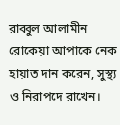রাব্বুল আলামীন রোকেয়া আপাকে নেক হায়াত দান করেন, সুস্থ্য ও নিরাপদে রাখেন।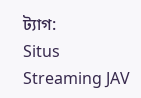ট্যাগ:
Situs Streaming JAV